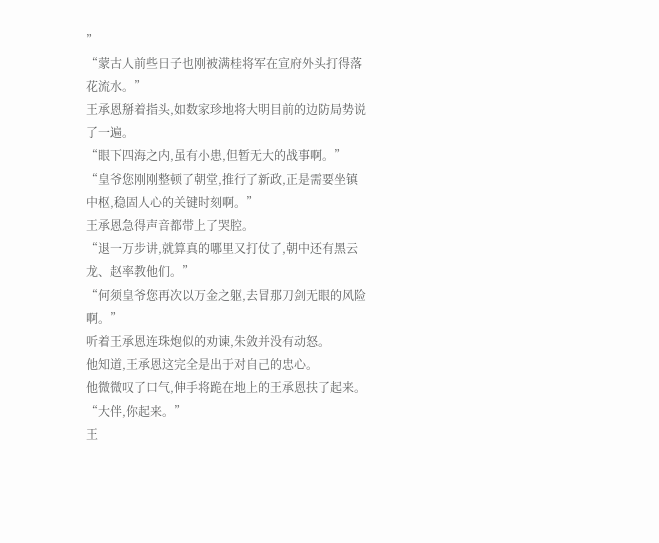”
“蒙古人前些日子也刚被满桂将军在宣府外头打得落花流水。”
王承恩掰着指头,如数家珍地将大明目前的边防局势说了一遍。
“眼下四海之内,虽有小患,但暂无大的战事啊。”
“皇爷您刚刚整顿了朝堂,推行了新政,正是需要坐镇中枢,稳固人心的关键时刻啊。”
王承恩急得声音都带上了哭腔。
“退一万步讲,就算真的哪里又打仗了,朝中还有黑云龙、赵率教他们。”
“何须皇爷您再次以万金之躯,去冒那刀剑无眼的风险啊。”
听着王承恩连珠炮似的劝谏,朱敛并没有动怒。
他知道,王承恩这完全是出于对自己的忠心。
他微微叹了口气,伸手将跪在地上的王承恩扶了起来。
“大伴,你起来。”
王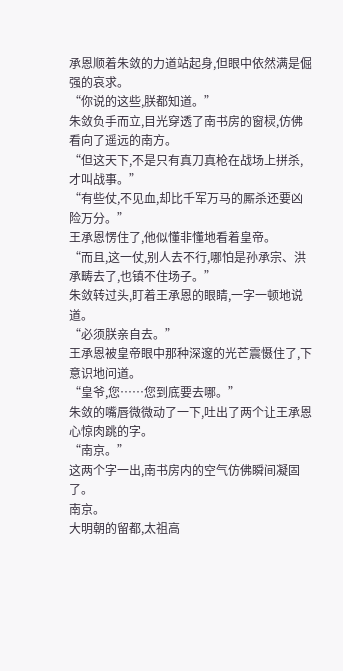承恩顺着朱敛的力道站起身,但眼中依然满是倔强的哀求。
“你说的这些,朕都知道。”
朱敛负手而立,目光穿透了南书房的窗棂,仿佛看向了遥远的南方。
“但这天下,不是只有真刀真枪在战场上拼杀,才叫战事。”
“有些仗,不见血,却比千军万马的厮杀还要凶险万分。”
王承恩愣住了,他似懂非懂地看着皇帝。
“而且,这一仗,别人去不行,哪怕是孙承宗、洪承畴去了,也镇不住场子。”
朱敛转过头,盯着王承恩的眼睛,一字一顿地说道。
“必须朕亲自去。”
王承恩被皇帝眼中那种深邃的光芒震慑住了,下意识地问道。
“皇爷,您……您到底要去哪。”
朱敛的嘴唇微微动了一下,吐出了两个让王承恩心惊肉跳的字。
“南京。”
这两个字一出,南书房内的空气仿佛瞬间凝固了。
南京。
大明朝的留都,太祖高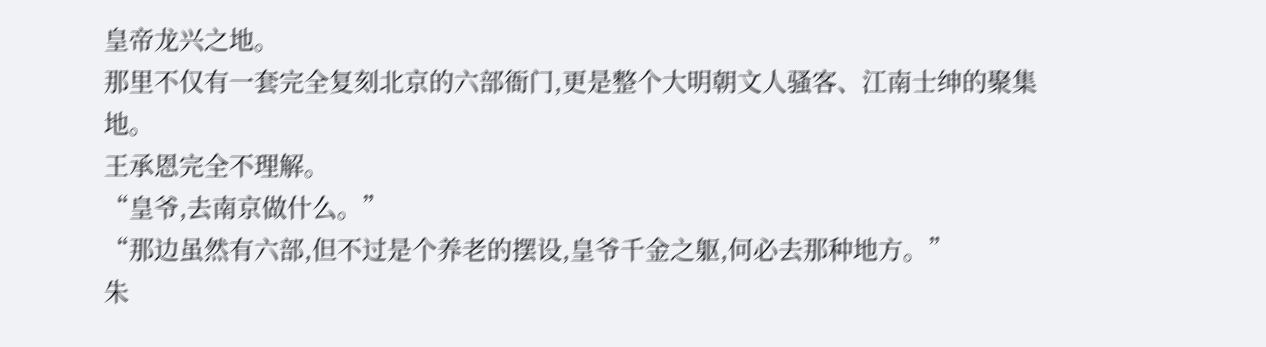皇帝龙兴之地。
那里不仅有一套完全复刻北京的六部衙门,更是整个大明朝文人骚客、江南士绅的聚集地。
王承恩完全不理解。
“皇爷,去南京做什么。”
“那边虽然有六部,但不过是个养老的摆设,皇爷千金之躯,何必去那种地方。”
朱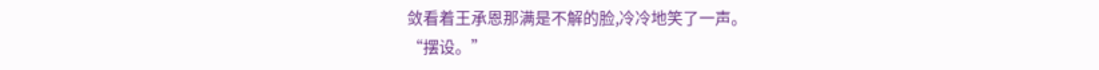敛看着王承恩那满是不解的脸,冷冷地笑了一声。
“摆设。”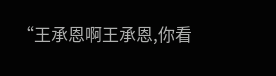“王承恩啊王承恩,你看